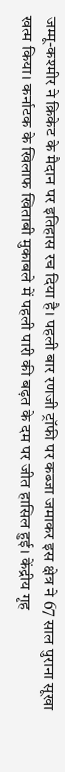जम्मू-कश्मीर ने क्रिकेट के मैदान पर इतिहास रच दिया है। पहली बार रणजी ट्रॉफी पर कब्जा जमाकर इस क्षेत्र ने 67 साल पुराना सूखा खत्म किया। कर्नाटक के खिलाफ खिताबी मुकाबले में पहली पारी की बढ़त के दम पर जीत हासिल हुई। केंद्रीय गृह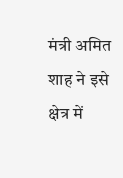मंत्री अमित शाह ने इसे क्षेत्र में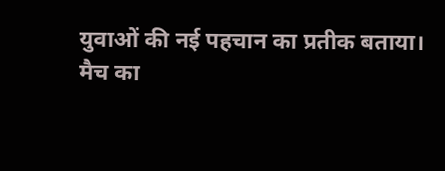युवाओं की नई पहचान का प्रतीक बताया।
मैच का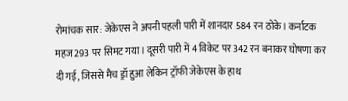रोमांचक सार: जेकेएस ने अपनी पहली पारी में शानदार 584 रन ठोके। कर्नाटक महज 293 पर सिमट गया। दूसरी पारी में 4 विकेट पर 342 रन बनाकर घोषणा कर दी गई, जिससे मैच ड्रॉ हुआ लेकिन ट्रॉफी जेकेएस के हाथ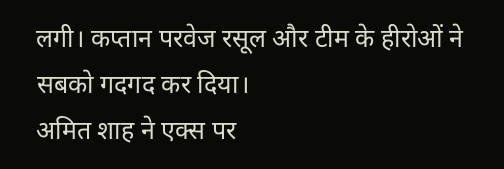लगी। कप्तान परवेज रसूल और टीम के हीरोओं ने सबको गदगद कर दिया।
अमित शाह ने एक्स पर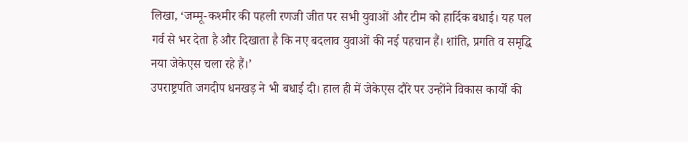लिखा, ‘जम्मू-कश्मीर की पहली रणजी जीत पर सभी युवाओं और टीम को हार्दिक बधाई। यह पल गर्व से भर देता है और दिखाता है कि नए बदलाव युवाओं की नई पहचान हैं। शांति, प्रगति व समृद्धि नया जेकेएस चला रहे हैं।’
उपराष्ट्रपति जगदीप धनखड़ ने भी बधाई दी। हाल ही में जेकेएस दौरे पर उन्होंने विकास कार्यों की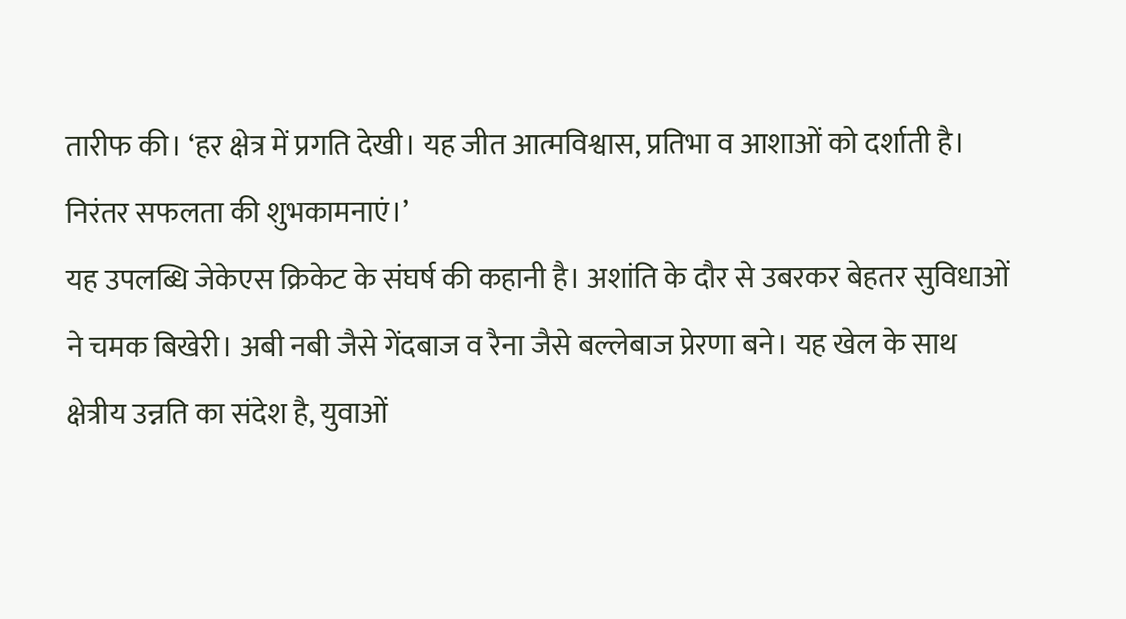तारीफ की। ‘हर क्षेत्र में प्रगति देखी। यह जीत आत्मविश्वास, प्रतिभा व आशाओं को दर्शाती है। निरंतर सफलता की शुभकामनाएं।’
यह उपलब्धि जेकेएस क्रिकेट के संघर्ष की कहानी है। अशांति के दौर से उबरकर बेहतर सुविधाओं ने चमक बिखेरी। अबी नबी जैसे गेंदबाज व रैना जैसे बल्लेबाज प्रेरणा बने। यह खेल के साथ क्षेत्रीय उन्नति का संदेश है, युवाओं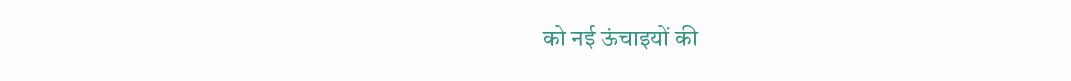को नई ऊंचाइयों की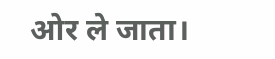ओर ले जाता।